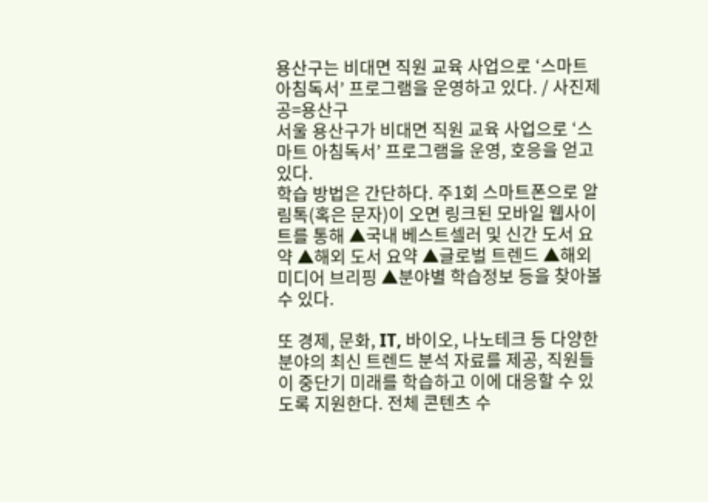용산구는 비대면 직원 교육 사업으로 ‘스마트 아침독서’ 프로그램을 운영하고 있다. / 사진제공=용산구
서울 용산구가 비대면 직원 교육 사업으로 ‘스마트 아침독서’ 프로그램을 운영, 호응을 얻고 있다.
학습 방법은 간단하다. 주1회 스마트폰으로 알림톡(혹은 문자)이 오면 링크된 모바일 웹사이트를 통해 ▲국내 베스트셀러 및 신간 도서 요약 ▲해외 도서 요약 ▲글로벌 트렌드 ▲해외 미디어 브리핑 ▲분야별 학습정보 등을 찾아볼 수 있다.

또 경제, 문화, IT, 바이오, 나노테크 등 다양한 분야의 최신 트렌드 분석 자료를 제공, 직원들이 중단기 미래를 학습하고 이에 대응할 수 있도록 지원한다. 전체 콘텐츠 수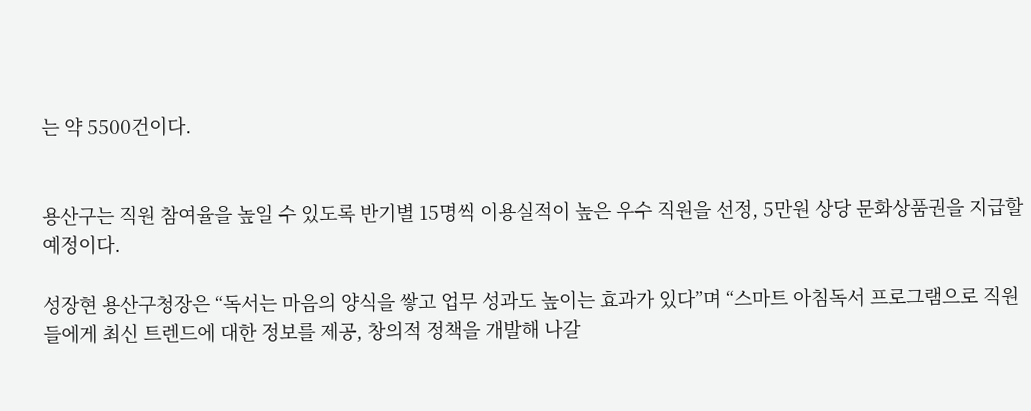는 약 5500건이다.


용산구는 직원 참여율을 높일 수 있도록 반기별 15명씩 이용실적이 높은 우수 직원을 선정, 5만원 상당 문화상품권을 지급할 예정이다.

성장현 용산구청장은 “독서는 마음의 양식을 쌓고 업무 성과도 높이는 효과가 있다”며 “스마트 아침독서 프로그램으로 직원들에게 최신 트렌드에 대한 정보를 제공, 창의적 정책을 개발해 나갈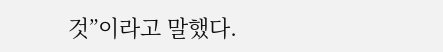것”이라고 말했다.